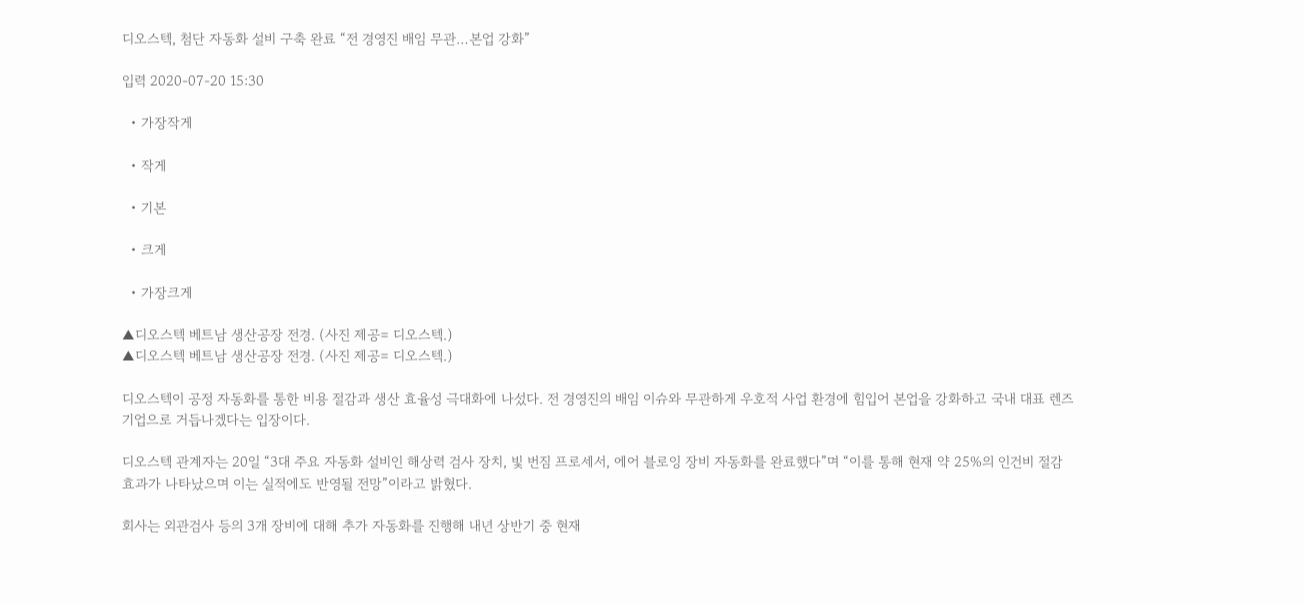디오스텍, 첨단 자동화 설비 구축 완료 “전 경영진 배임 무관…본업 강화”

입력 2020-07-20 15:30

  • 가장작게

  • 작게

  • 기본

  • 크게

  • 가장크게

▲디오스텍 베트남 생산공장 전경. (사진 제공= 디오스텍.)
▲디오스텍 베트남 생산공장 전경. (사진 제공= 디오스텍.)

디오스텍이 공정 자동화를 통한 비용 절감과 생산 효율성 극대화에 나섰다. 전 경영진의 배임 이슈와 무관하게 우호적 사업 환경에 힘입어 본업을 강화하고 국내 대표 렌즈 기업으로 거듭나겠다는 입장이다.

디오스텍 관계자는 20일 “3대 주요 자동화 설비인 해상력 검사 장치, 빛 번짐 프로세서, 에어 블로잉 장비 자동화를 완료했다”며 “이를 통해 현재 약 25%의 인건비 절감 효과가 나타났으며 이는 실적에도 반영될 전망”이라고 밝혔다.

회사는 외관검사 등의 3개 장비에 대해 추가 자동화를 진행해 내년 상반기 중 현재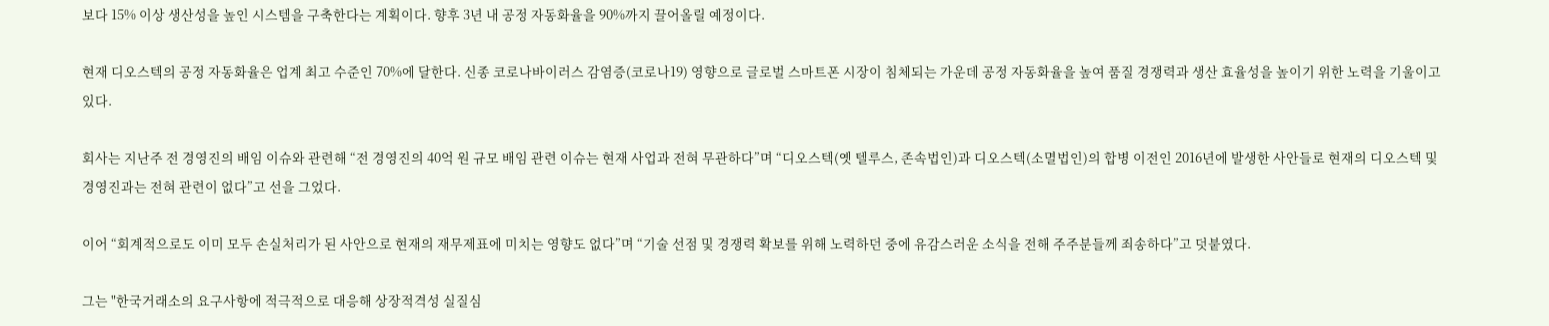보다 15% 이상 생산성을 높인 시스템을 구축한다는 계획이다. 향후 3년 내 공정 자동화율을 90%까지 끌어올릴 예정이다.

현재 디오스텍의 공정 자동화율은 업계 최고 수준인 70%에 달한다. 신종 코로나바이러스 감염증(코로나19) 영향으로 글로벌 스마트폰 시장이 침체되는 가운데 공정 자동화율을 높여 품질 경쟁력과 생산 효율성을 높이기 위한 노력을 기울이고 있다.

회사는 지난주 전 경영진의 배임 이슈와 관련해 “전 경영진의 40억 원 규모 배임 관련 이슈는 현재 사업과 전혀 무관하다”며 “디오스텍(옛 텔루스, 존속법인)과 디오스텍(소멸법인)의 합병 이전인 2016년에 발생한 사안들로 현재의 디오스텍 및 경영진과는 전혀 관련이 없다”고 선을 그었다.

이어 “회계적으로도 이미 모두 손실처리가 된 사안으로 현재의 재무제표에 미치는 영향도 없다”며 “기술 선점 및 경쟁력 확보를 위해 노력하던 중에 유감스러운 소식을 전해 주주분들께 죄송하다”고 덧붙였다.

그는 "한국거래소의 요구사항에 적극적으로 대응해 상장적격성 실질심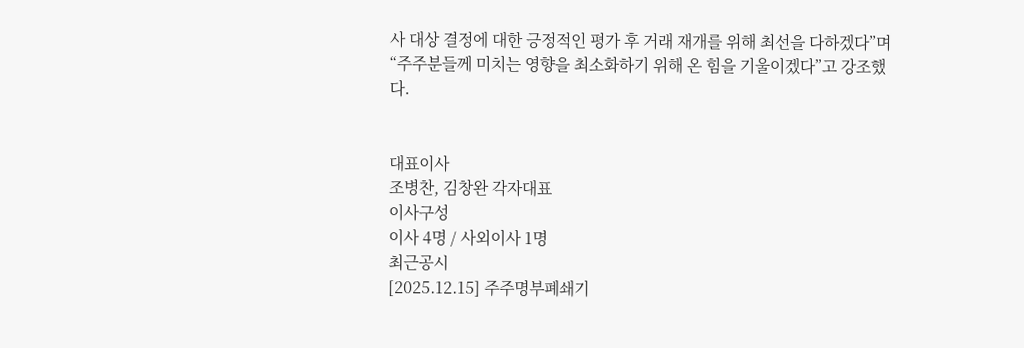사 대상 결정에 대한 긍정적인 평가 후 거래 재개를 위해 최선을 다하겠다”며 “주주분들께 미치는 영향을 최소화하기 위해 온 힘을 기울이겠다”고 강조했다.


대표이사
조병찬, 김창완 각자대표
이사구성
이사 4명 / 사외이사 1명
최근공시
[2025.12.15] 주주명부폐쇄기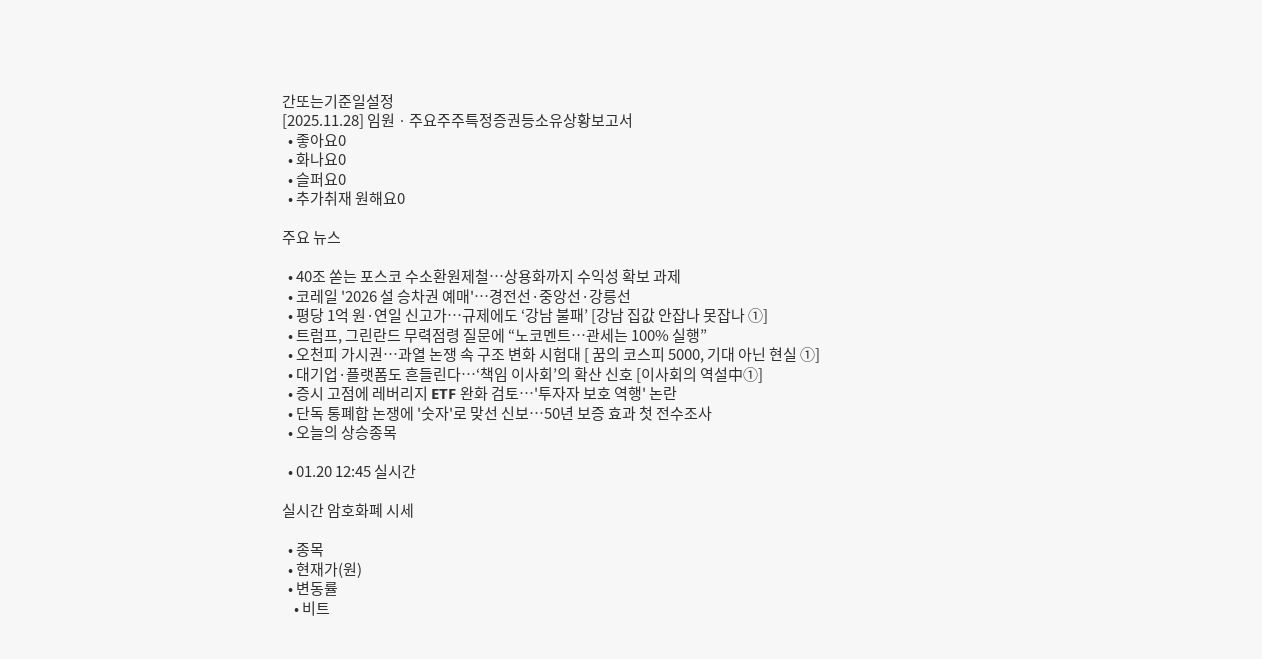간또는기준일설정
[2025.11.28] 임원ㆍ주요주주특정증권등소유상황보고서
  • 좋아요0
  • 화나요0
  • 슬퍼요0
  • 추가취재 원해요0

주요 뉴스

  • 40조 쏟는 포스코 수소환원제철⋯상용화까지 수익성 확보 과제
  • 코레일 '2026 설 승차권 예매'…경전선·중앙선·강릉선
  • 평당 1억 원·연일 신고가…규제에도 ‘강남 불패’ [강남 집값 안잡나 못잡나 ①]
  • 트럼프, 그린란드 무력점령 질문에 “노코멘트…관세는 100% 실행”
  • 오천피 가시권…과열 논쟁 속 구조 변화 시험대 [ 꿈의 코스피 5000, 기대 아닌 현실 ①]
  • 대기업·플랫폼도 흔들린다…‘책임 이사회’의 확산 신호 [이사회의 역설中①]
  • 증시 고점에 레버리지 ETF 완화 검토…'투자자 보호 역행' 논란
  • 단독 통폐합 논쟁에 '숫자'로 맞선 신보⋯50년 보증 효과 첫 전수조사
  • 오늘의 상승종목

  • 01.20 12:45 실시간

실시간 암호화폐 시세

  • 종목
  • 현재가(원)
  • 변동률
    • 비트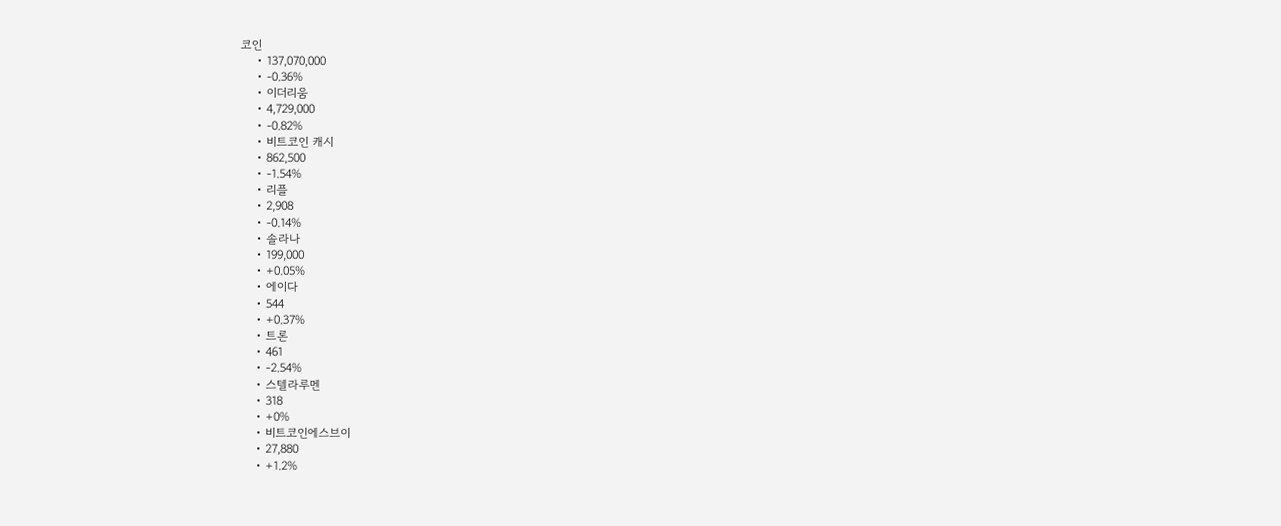코인
    • 137,070,000
    • -0.36%
    • 이더리움
    • 4,729,000
    • -0.82%
    • 비트코인 캐시
    • 862,500
    • -1.54%
    • 리플
    • 2,908
    • -0.14%
    • 솔라나
    • 199,000
    • +0.05%
    • 에이다
    • 544
    • +0.37%
    • 트론
    • 461
    • -2.54%
    • 스텔라루멘
    • 318
    • +0%
    • 비트코인에스브이
    • 27,880
    • +1.2%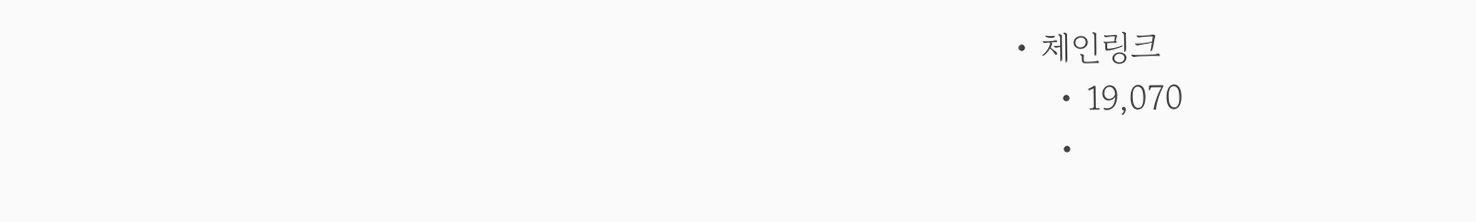• 체인링크
    • 19,070
    •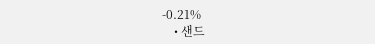-0.21%
    • 샌드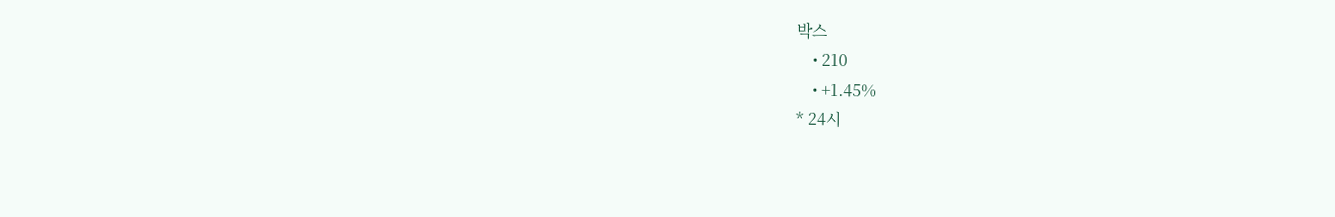박스
    • 210
    • +1.45%
* 24시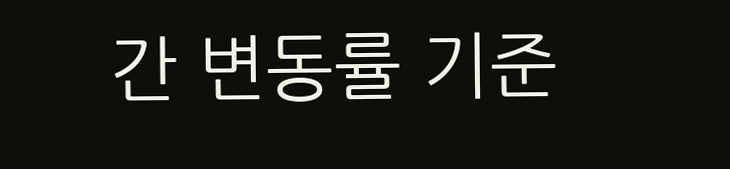간 변동률 기준